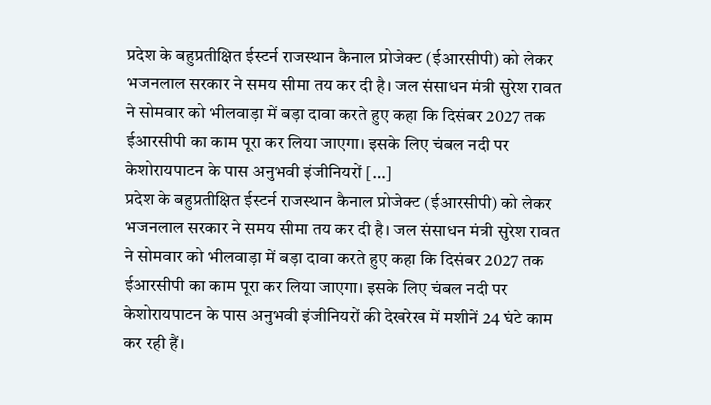प्रदेश के बहुप्रतीक्षित ईस्टर्न राजस्थान कैनाल प्रोजेक्ट (ईआरसीपी) को लेकर भजनलाल सरकार ने समय सीमा तय कर दी है। जल संसाधन मंत्री सुरेश रावत ने सोमवार को भीलवाड़ा में बड़ा दावा करते हुए कहा कि दिसंबर 2027 तक ईआरसीपी का काम पूरा कर लिया जाएगा। इसके लिए चंबल नदी पर केशोरायपाटन के पास अनुभवी इंजीनियरों […]
प्रदेश के बहुप्रतीक्षित ईस्टर्न राजस्थान कैनाल प्रोजेक्ट (ईआरसीपी) को लेकर भजनलाल सरकार ने समय सीमा तय कर दी है। जल संसाधन मंत्री सुरेश रावत ने सोमवार को भीलवाड़ा में बड़ा दावा करते हुए कहा कि दिसंबर 2027 तक ईआरसीपी का काम पूरा कर लिया जाएगा। इसके लिए चंबल नदी पर केशोरायपाटन के पास अनुभवी इंजीनियरों की देखरेख में मशीनें 24 घंटे काम कर रही हैं।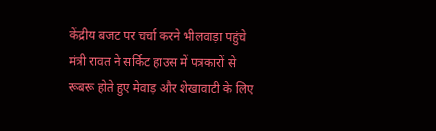केंद्रीय बजट पर चर्चा करने भीलवाड़ा पहुंचे मंत्री रावत ने सर्किट हाउस में पत्रकारों से रूबरू होते हुए मेवाड़ और शेखावाटी के लिए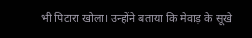भी पिटारा खोला। उन्होंने बताया कि मेवाड़ के सूखे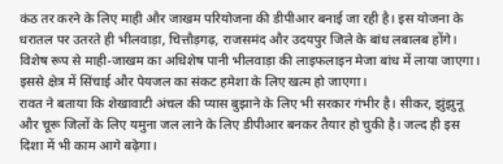कंठ तर करने के लिए माही और जाखम परियोजना की डीपीआर बनाई जा रही है। इस योजना के धरातल पर उतरते ही भीलवाड़ा, चित्तौड़गढ़, राजसमंद और उदयपुर जिले के बांध लबालब होंगे। विशेष रूप से माही-जाखम का अधिशेष पानी भीलवाड़ा की लाइफलाइन मेजा बांध में लाया जाएगा। इससे क्षेत्र में सिंचाई और पेयजल का संकट हमेशा के लिए खत्म हो जाएगा।
रावत ने बताया कि शेखावाटी अंचल की प्यास बुझाने के लिए भी सरकार गंभीर है। सीकर, झुंझुनू और चूरू जिलों के लिए यमुना जल लाने के लिए डीपीआर बनकर तैयार हो चुकी है। जल्द ही इस दिशा में भी काम आगे बढ़ेगा।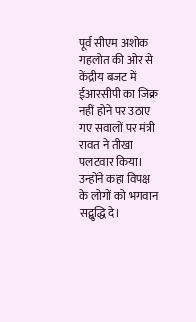पूर्व सीएम अशोक गहलोत की ओर से केंद्रीय बजट में ईआरसीपी का जिक्र नहीं होने पर उठाए गए सवालों पर मंत्री रावत ने तीखा पलटवार किया। उन्होंने कहा विपक्ष के लोगों को भगवान सद्बुद्धि दे।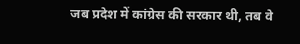जब प्रदेश में कांग्रेस की सरकार थी, तब वे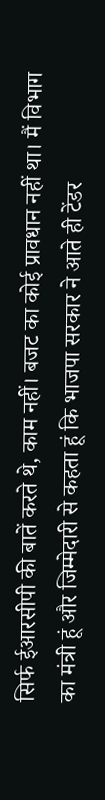सिर्फ ईआरसीपी की बातें करते थे, काम नहीं। बजट का कोई प्रावधान नहीं था। मैं विभाग का मंत्री हूं और जिम्मेदारी से कहता हूं कि भाजपा सरकार ने आते ही टेंडर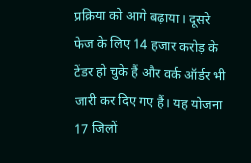प्रक्रिया को आगे बढ़ाया। दूसरे फेज के लिए 14 हजार करोड़ के टेंडर हो चुके हैं और वर्क ऑर्डर भी जारी कर दिए गए हैं। यह योजना 17 जिलों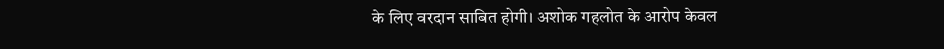के लिए वरदान साबित होगी। अशोक गहलोत के आरोप केवल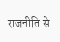राजनीति से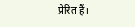प्रेरित हैं।